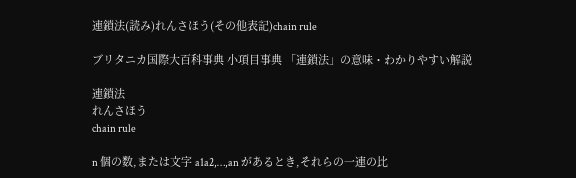連鎖法(読み)れんさほう(その他表記)chain rule

ブリタニカ国際大百科事典 小項目事典 「連鎖法」の意味・わかりやすい解説

連鎖法
れんさほう
chain rule

n 個の数,または文字 a1a2,…,an があるとき,それらの一連の比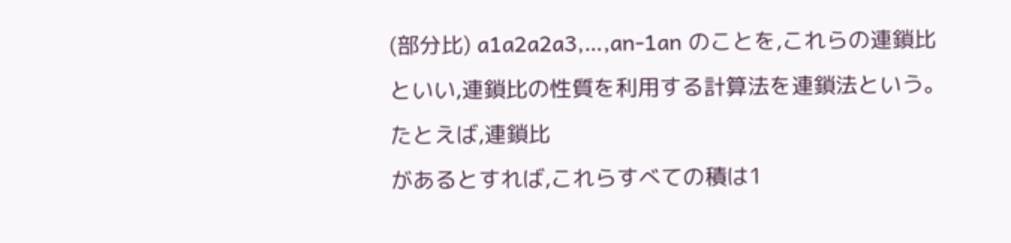(部分比) a1a2a2a3,…,an-1an のことを,これらの連鎖比といい,連鎖比の性質を利用する計算法を連鎖法という。たとえば,連鎖比
があるとすれば,これらすべての積は1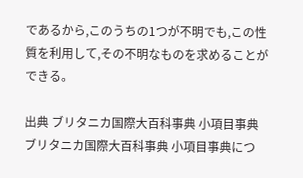であるから,このうちの1つが不明でも,この性質を利用して,その不明なものを求めることができる。

出典 ブリタニカ国際大百科事典 小項目事典ブリタニカ国際大百科事典 小項目事典につ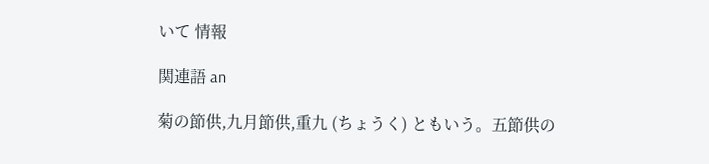いて 情報

関連語 an

菊の節供,九月節供,重九 (ちょうく) ともいう。五節供の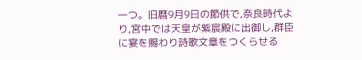一つ。旧暦9月9日の節供で,奈良時代より,宮中では天皇が紫宸殿に出御し,群臣に宴を賜わり詩歌文章をつくらせる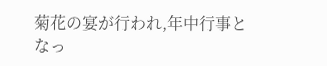菊花の宴が行われ,年中行事となっ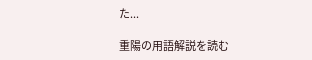た...

重陽の用語解説を読む